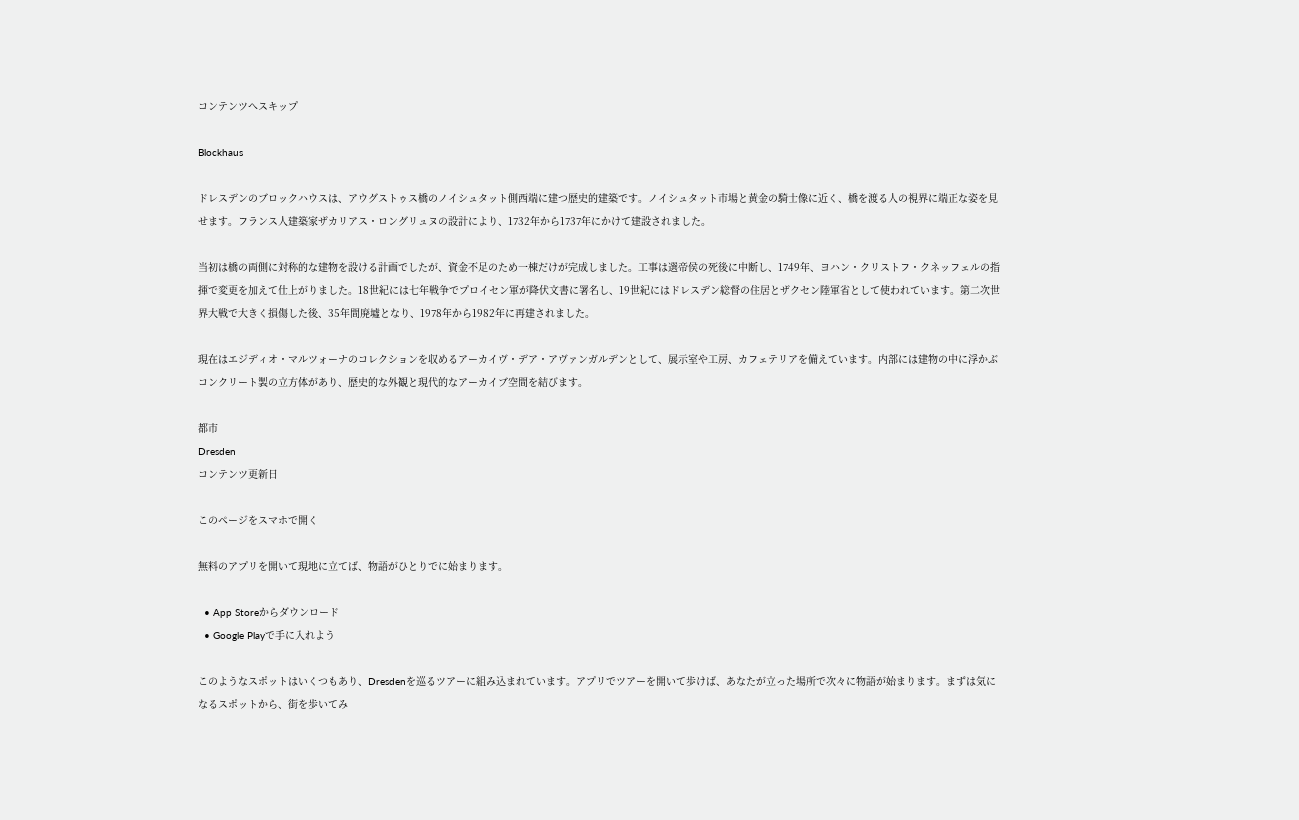コンテンツへスキップ

Blockhaus

ドレスデンのブロックハウスは、アウグストゥス橋のノイシュタット側西端に建つ歴史的建築です。ノイシュタット市場と黄金の騎士像に近く、橋を渡る人の視界に端正な姿を見せます。フランス人建築家ザカリアス・ロングリュヌの設計により、1732年から1737年にかけて建設されました。

当初は橋の両側に対称的な建物を設ける計画でしたが、資金不足のため一棟だけが完成しました。工事は選帝侯の死後に中断し、1749年、ヨハン・クリストフ・クネッフェルの指揮で変更を加えて仕上がりました。18世紀には七年戦争でプロイセン軍が降伏文書に署名し、19世紀にはドレスデン総督の住居とザクセン陸軍省として使われています。第二次世界大戦で大きく損傷した後、35年間廃墟となり、1978年から1982年に再建されました。

現在はエジディオ・マルツォーナのコレクションを収めるアーカイヴ・デア・アヴァンガルデンとして、展示室や工房、カフェテリアを備えています。内部には建物の中に浮かぶコンクリート製の立方体があり、歴史的な外観と現代的なアーカイブ空間を結びます。

都市
Dresden
コンテンツ更新日

このページをスマホで開く

無料のアプリを開いて現地に立てば、物語がひとりでに始まります。

  • App Storeからダウンロード
  • Google Playで手に入れよう

このようなスポットはいくつもあり、Dresdenを巡るツアーに組み込まれています。アプリでツアーを開いて歩けば、あなたが立った場所で次々に物語が始まります。まずは気になるスポットから、街を歩いてみ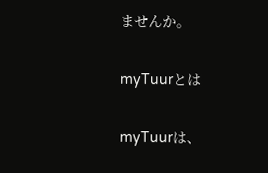ませんか。

myTuurとは

myTuurは、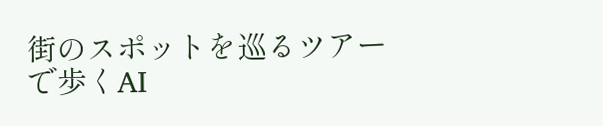街のスポットを巡るツアーで歩くAI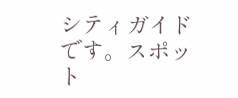シティガイドです。スポット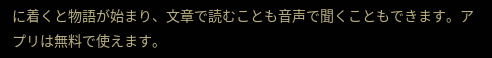に着くと物語が始まり、文章で読むことも音声で聞くこともできます。アプリは無料で使えます。